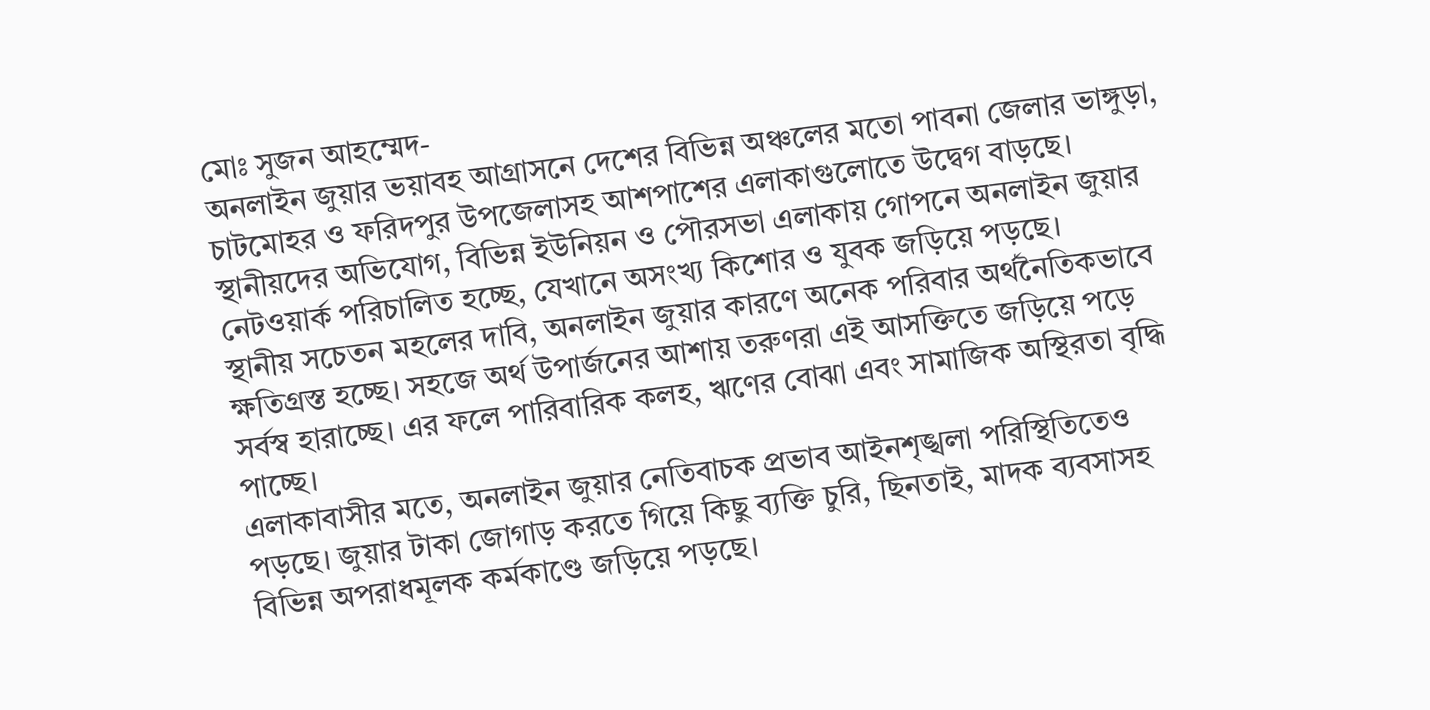মোঃ সুজন আহম্মেদ-
অনলাইন জুয়ার ভয়াবহ আগ্রাসনে দেশের বিভিন্ন অঞ্চলের মতো পাবনা জেলার ভাঙ্গুড়া, চাটমোহর ও ফরিদপুর উপজেলাসহ আশপাশের এলাকাগুলোতে উদ্বেগ বাড়ছে। স্থানীয়দের অভিযোগ, বিভিন্ন ইউনিয়ন ও পৌরসভা এলাকায় গোপনে অনলাইন জুয়ার নেটওয়ার্ক পরিচালিত হচ্ছে, যেখানে অসংখ্য কিশোর ও যুবক জড়িয়ে পড়ছে।
স্থানীয় সচেতন মহলের দাবি, অনলাইন জুয়ার কারণে অনেক পরিবার অর্থনৈতিকভাবে ক্ষতিগ্রস্ত হচ্ছে। সহজে অর্থ উপার্জনের আশায় তরুণরা এই আসক্তিতে জড়িয়ে পড়ে সর্বস্ব হারাচ্ছে। এর ফলে পারিবারিক কলহ, ঋণের বোঝা এবং সামাজিক অস্থিরতা বৃদ্ধি পাচ্ছে।
এলাকাবাসীর মতে, অনলাইন জুয়ার নেতিবাচক প্রভাব আইনশৃঙ্খলা পরিস্থিতিতেও পড়ছে। জুয়ার টাকা জোগাড় করতে গিয়ে কিছু ব্যক্তি চুরি, ছিনতাই, মাদক ব্যবসাসহ বিভিন্ন অপরাধমূলক কর্মকাণ্ডে জড়িয়ে পড়ছে।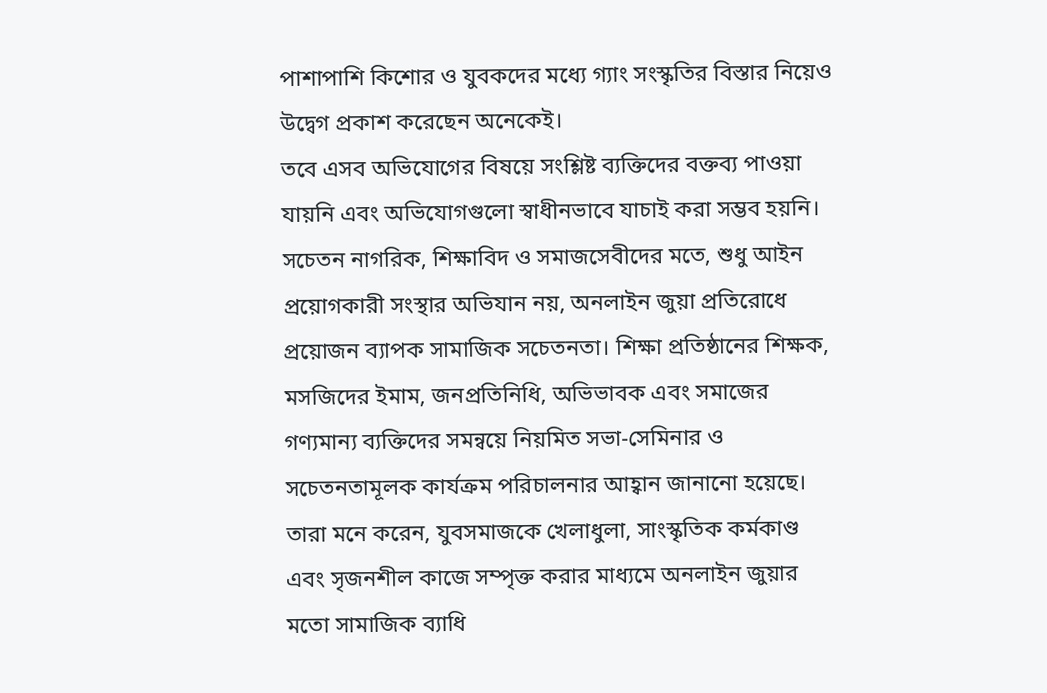পাশাপাশি কিশোর ও যুবকদের মধ্যে গ্যাং সংস্কৃতির বিস্তার নিয়েও উদ্বেগ প্রকাশ করেছেন অনেকেই।
তবে এসব অভিযোগের বিষয়ে সংশ্লিষ্ট ব্যক্তিদের বক্তব্য পাওয়া যায়নি এবং অভিযোগগুলো স্বাধীনভাবে যাচাই করা সম্ভব হয়নি।
সচেতন নাগরিক, শিক্ষাবিদ ও সমাজসেবীদের মতে, শুধু আইন প্রয়োগকারী সংস্থার অভিযান নয়, অনলাইন জুয়া প্রতিরোধে প্রয়োজন ব্যাপক সামাজিক সচেতনতা। শিক্ষা প্রতিষ্ঠানের শিক্ষক, মসজিদের ইমাম, জনপ্রতিনিধি, অভিভাবক এবং সমাজের গণ্যমান্য ব্যক্তিদের সমন্বয়ে নিয়মিত সভা-সেমিনার ও সচেতনতামূলক কার্যক্রম পরিচালনার আহ্বান জানানো হয়েছে।
তারা মনে করেন, যুবসমাজকে খেলাধুলা, সাংস্কৃতিক কর্মকাণ্ড এবং সৃজনশীল কাজে সম্পৃক্ত করার মাধ্যমে অনলাইন জুয়ার মতো সামাজিক ব্যাধি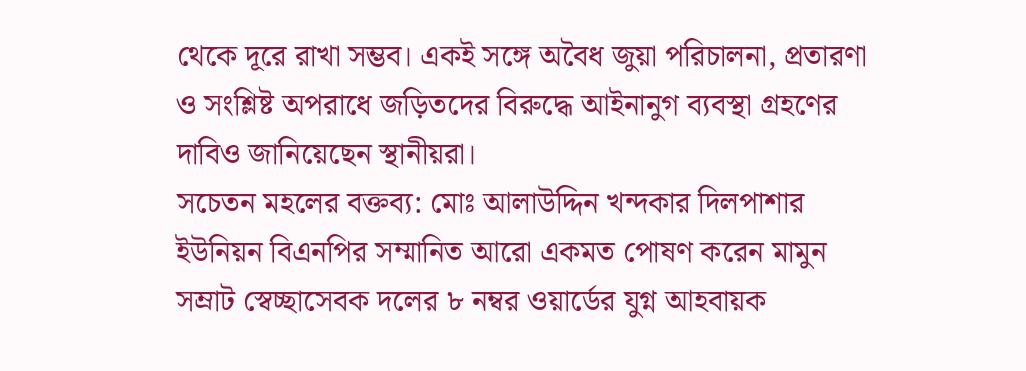থেকে দূরে রাখা সম্ভব। একই সঙ্গে অবৈধ জুয়া পরিচালনা, প্রতারণা ও সংশ্লিষ্ট অপরাধে জড়িতদের বিরুদ্ধে আইনানুগ ব্যবস্থা গ্রহণের দাবিও জানিয়েছেন স্থানীয়রা।
সচেতন মহলের বক্তব্য: মোঃ আলাউদ্দিন খন্দকার দিলপাশার ইউনিয়ন বিএনপির সম্মানিত আরো একমত পোষণ করেন মামুন সম্রাট স্বেচ্ছাসেবক দলের ৮ নম্বর ওয়ার্ডের যুগ্ন আহবায়ক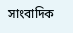সাংবাদিক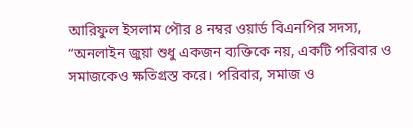আরিফুল ইসলাম পৌর ৪ নম্বর ওয়ার্ড বিএনপির সদস্য,
“অনলাইন জুয়া শুধু একজন ব্যক্তিকে নয়, একটি পরিবার ও সমাজকেও ক্ষতিগ্রস্ত করে। পরিবার, সমাজ ও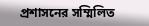প্রশাসনের সম্মিলিত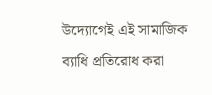উদ্যোগেই এই সামাজিক ব্যাধি প্রতিরোধ করা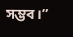সম্ভব।”